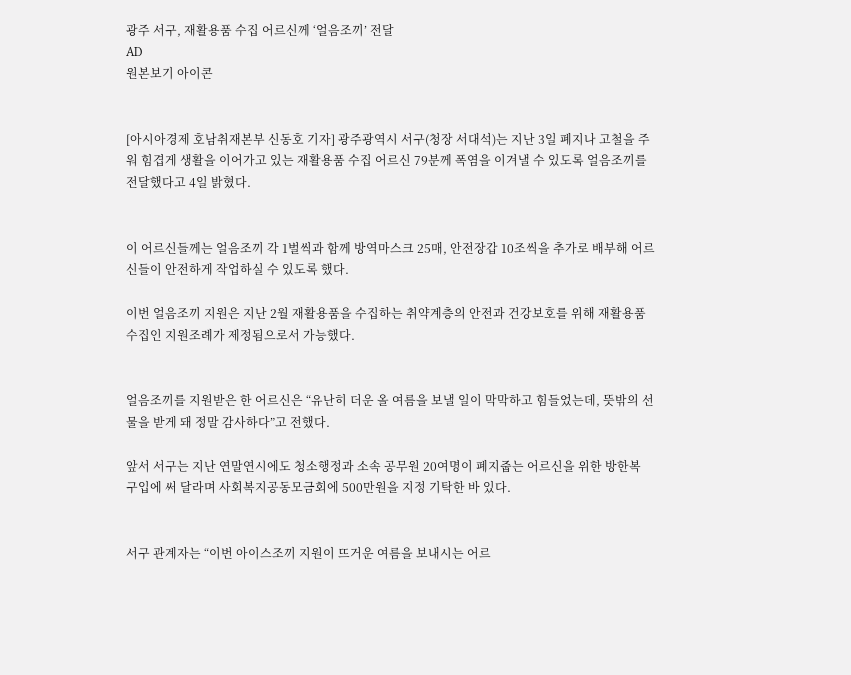광주 서구, 재활용품 수집 어르신께 ‘얼음조끼’ 전달
AD
원본보기 아이콘


[아시아경제 호남취재본부 신동호 기자] 광주광역시 서구(청장 서대석)는 지난 3일 폐지나 고철을 주워 힘겹게 생활을 이어가고 있는 재활용품 수집 어르신 79분께 폭염을 이겨낼 수 있도록 얼음조끼를 전달했다고 4일 밝혔다.


이 어르신들께는 얼음조끼 각 1벌씩과 함께 방역마스크 25매, 안전장갑 10조씩을 추가로 배부해 어르신들이 안전하게 작업하실 수 있도록 했다.

이번 얼음조끼 지원은 지난 2월 재활용품을 수집하는 취약계층의 안전과 건강보호를 위해 재활용품 수집인 지원조례가 제정됨으로서 가능했다.


얼음조끼를 지원받은 한 어르신은 “유난히 더운 올 여름을 보낼 일이 막막하고 힘들었는데, 뜻밖의 선물을 받게 돼 정말 감사하다”고 전했다.

앞서 서구는 지난 연말연시에도 청소행정과 소속 공무원 20여명이 폐지줍는 어르신을 위한 방한복 구입에 써 달라며 사회복지공동모금회에 500만원을 지정 기탁한 바 있다.


서구 관계자는 “이번 아이스조끼 지원이 뜨거운 여름을 보내시는 어르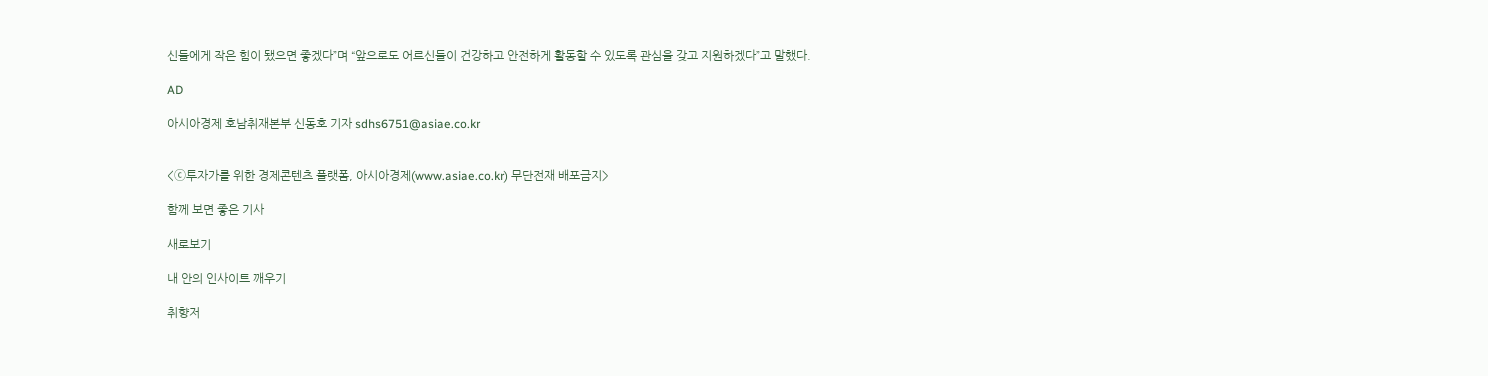신들에게 작은 힘이 됐으면 좋겠다”며 “앞으로도 어르신들이 건강하고 안전하게 활동할 수 있도록 관심을 갖고 지원하겠다”고 말했다.

AD

아시아경제 호남취재본부 신동호 기자 sdhs6751@asiae.co.kr


<ⓒ투자가를 위한 경제콘텐츠 플랫폼, 아시아경제(www.asiae.co.kr) 무단전재 배포금지>

함께 보면 좋은 기사

새로보기

내 안의 인사이트 깨우기

취향저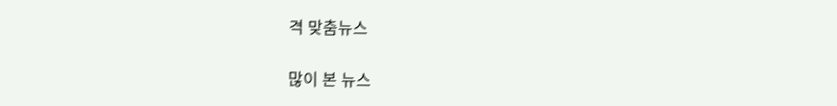격 맞춤뉴스

많이 본 뉴스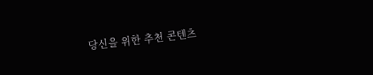당신을 위한 추천 콘텐츠